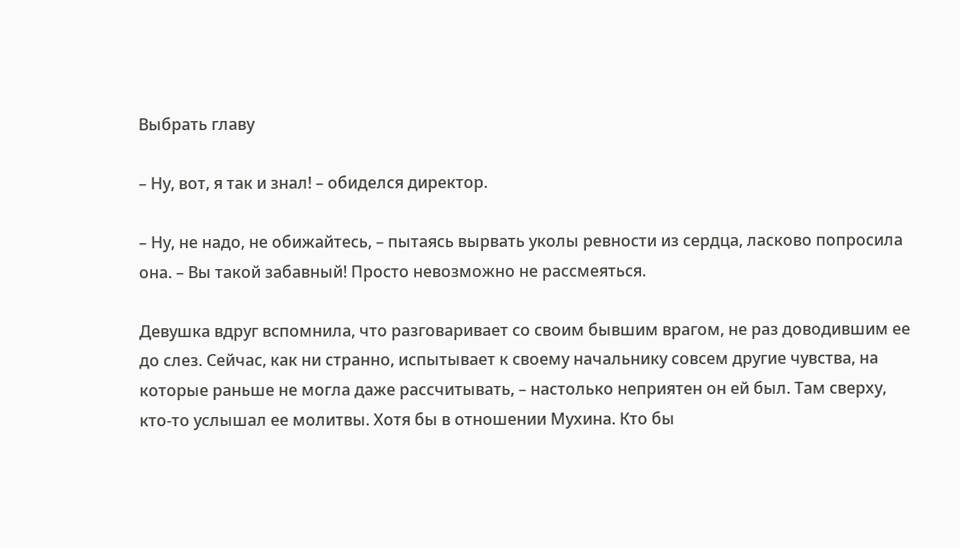Выбрать главу

– Ну, вот, я так и знал! – обиделся директор.

– Ну, не надо, не обижайтесь, – пытаясь вырвать уколы ревности из сердца, ласково попросила она. – Вы такой забавный! Просто невозможно не рассмеяться.

Девушка вдруг вспомнила, что разговаривает со своим бывшим врагом, не раз доводившим ее до слез. Сейчас, как ни странно, испытывает к своему начальнику совсем другие чувства, на которые раньше не могла даже рассчитывать, – настолько неприятен он ей был. Там сверху, кто-то услышал ее молитвы. Хотя бы в отношении Мухина. Кто бы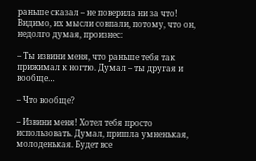раньше сказал – не поверила ни за что! Видимо, их мысли совпали, потому, что он, недолго думая, произнес:

– Ты извини меня, что раньше тебя так прижимал к ногтю. Думал – ты другая и вообще…

– Что вообще?

– Извини меня! Хотел тебя просто использовать. Думал, пришла умненькая, молоденькая. Будет все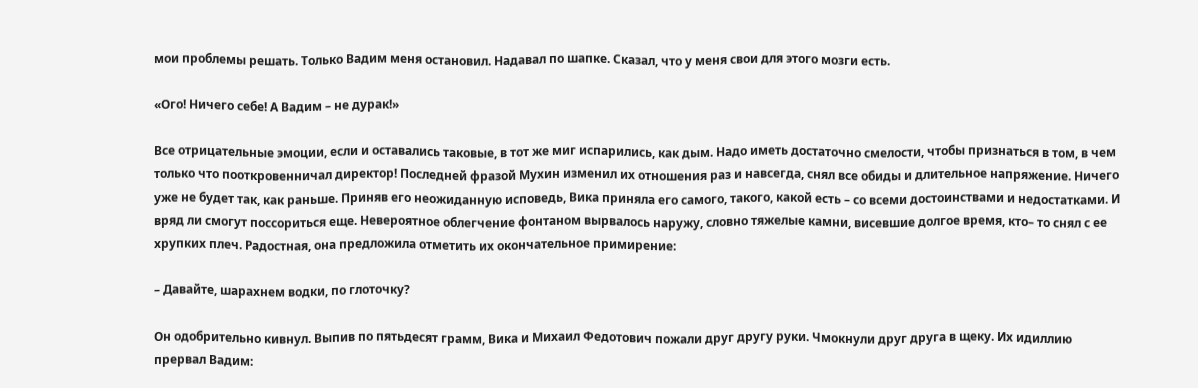мои проблемы решать. Только Вадим меня остановил. Надавал по шапке. Сказал, что у меня свои для этого мозги есть.

«Ого! Ничего себе! А Вадим – не дурак!»

Все отрицательные эмоции, если и оставались таковые, в тот же миг испарились, как дым. Надо иметь достаточно смелости, чтобы признаться в том, в чем только что пооткровенничал директор! Последней фразой Мухин изменил их отношения раз и навсегда, снял все обиды и длительное напряжение. Ничего уже не будет так, как раньше. Приняв его неожиданную исповедь, Вика приняла его самого, такого, какой есть – со всеми достоинствами и недостатками. И вряд ли смогут поссориться еще. Невероятное облегчение фонтаном вырвалось наружу, словно тяжелые камни, висевшие долгое время, кто– то снял с ее хрупких плеч. Радостная, она предложила отметить их окончательное примирение:

– Давайте, шарахнем водки, по глоточку?

Он одобрительно кивнул. Выпив по пятьдесят грамм, Вика и Михаил Федотович пожали друг другу руки. Чмокнули друг друга в щеку. Их идиллию прервал Вадим: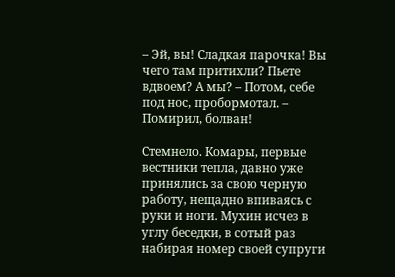– Эй, вы! Сладкая парочка! Вы чего там притихли? Пьете вдвоем? А мы? – Потом, себе под нос, пробормотал. – Помирил, болван!

Стемнело. Комары, первые вестники тепла, давно уже принялись за свою черную работу, нещадно впиваясь с руки и ноги. Мухин исчез в углу беседки, в сотый раз набирая номер своей супруги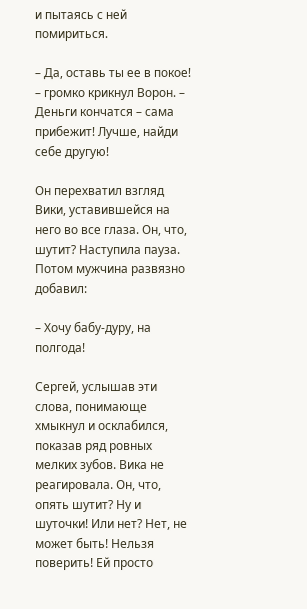и пытаясь с ней помириться.

– Да, оставь ты ее в покое! – громко крикнул Ворон. – Деньги кончатся – сама прибежит! Лучше, найди себе другую!

Он перехватил взгляд Вики, уставившейся на него во все глаза. Он, что, шутит? Наступила пауза. Потом мужчина развязно добавил:

– Хочу бабу-дуру, на полгода!

Сергей, услышав эти слова, понимающе хмыкнул и осклабился, показав ряд ровных мелких зубов. Вика не реагировала. Он, что, опять шутит? Ну и шуточки! Или нет? Нет, не может быть! Нельзя поверить! Ей просто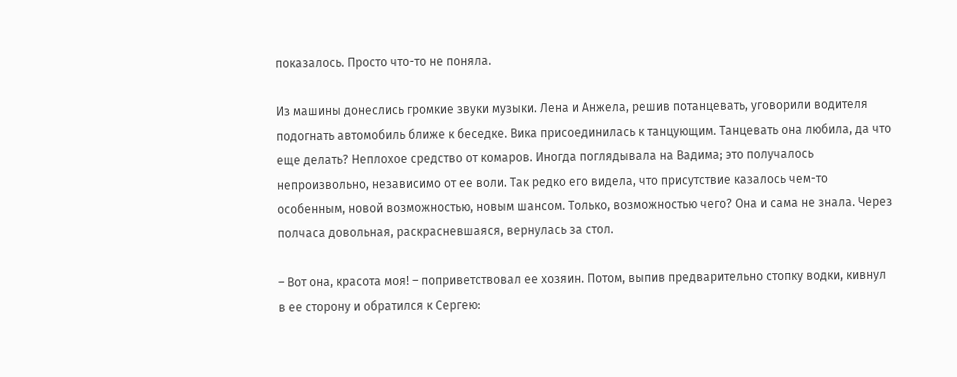показалось. Просто что-то не поняла.

Из машины донеслись громкие звуки музыки. Лена и Анжела, решив потанцевать, уговорили водителя подогнать автомобиль ближе к беседке. Вика присоединилась к танцующим. Танцевать она любила, да что еще делать? Неплохое средство от комаров. Иногда поглядывала на Вадима; это получалось непроизвольно, независимо от ее воли. Так редко его видела, что присутствие казалось чем-то особенным, новой возможностью, новым шансом. Только, возможностью чего? Она и сама не знала. Через полчаса довольная, раскрасневшаяся, вернулась за стол.

– Вот она, красота моя! – поприветствовал ее хозяин. Потом, выпив предварительно стопку водки, кивнул в ее сторону и обратился к Сергею: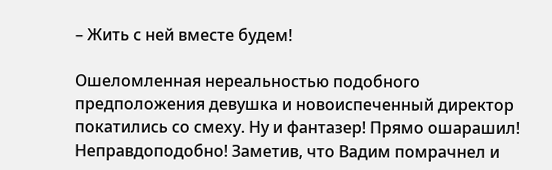– Жить с ней вместе будем!

Ошеломленная нереальностью подобного предположения девушка и новоиспеченный директор покатились со смеху. Ну и фантазер! Прямо ошарашил! Неправдоподобно! Заметив, что Вадим помрачнел и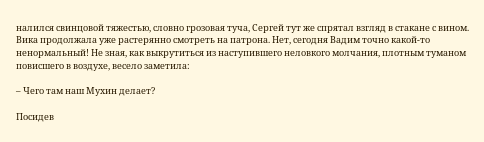налился свинцовой тяжестью, словно грозовая туча, Сергей тут же спрятал взгляд в стакане с вином. Вика продолжала уже растерянно смотреть на патрона. Нет, сегодня Вадим точно какой-то ненормальный! Не зная, как выкрутиться из наступившего неловкого молчания, плотным туманом повисшего в воздухе, весело заметила:

– Чего там наш Мухин делает?

Посидев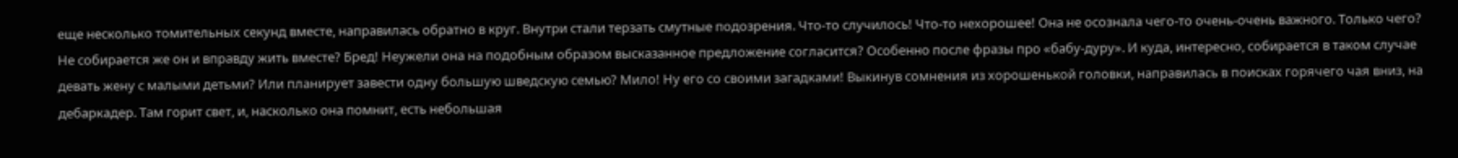еще несколько томительных секунд вместе, направилась обратно в круг. Внутри стали терзать смутные подозрения. Что-то случилось! Что-то нехорошее! Она не осознала чего-то очень-очень важного. Только чего? Не собирается же он и вправду жить вместе? Бред! Неужели она на подобным образом высказанное предложение согласится? Особенно после фразы про «бабу-дуру». И куда, интересно, собирается в таком случае девать жену с малыми детьми? Или планирует завести одну большую шведскую семью? Мило! Ну его со своими загадками! Выкинув сомнения из хорошенькой головки, направилась в поисках горячего чая вниз, на дебаркадер. Там горит свет, и, насколько она помнит, есть небольшая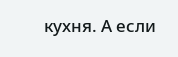кухня. А если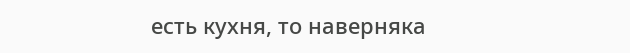есть кухня, то наверняка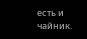есть и чайник.